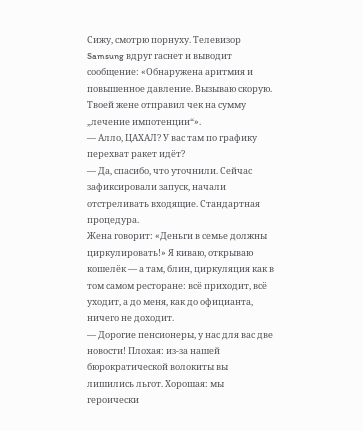Сижу, смотрю порнуху. Телевизор Samsung вдруг гаснет и выводит сообщение: «Обнаружена аритмия и повышенное давление. Вызываю скорую. Твоей жене отправил чек на сумму „лечение импотенции“».
— Алло, ЦАХАЛ? У вас там по графику перехват ракет идёт?
— Да, спасибо, что уточнили. Сейчас зафиксировали запуск, начали отстреливать входящие. Стандартная процедура.
Жена говорит: «Деньги в семье должны циркулировать!» Я киваю, открываю кошелёк — а там, блин, циркуляция как в том самом ресторане: всё приходит, всё уходит, а до меня, как до официанта, ничего не доходит.
— Дорогие пенсионеры, у нас для вас две новости! Плохая: из-за нашей бюрократической волокиты вы лишились льгот. Хорошая: мы героически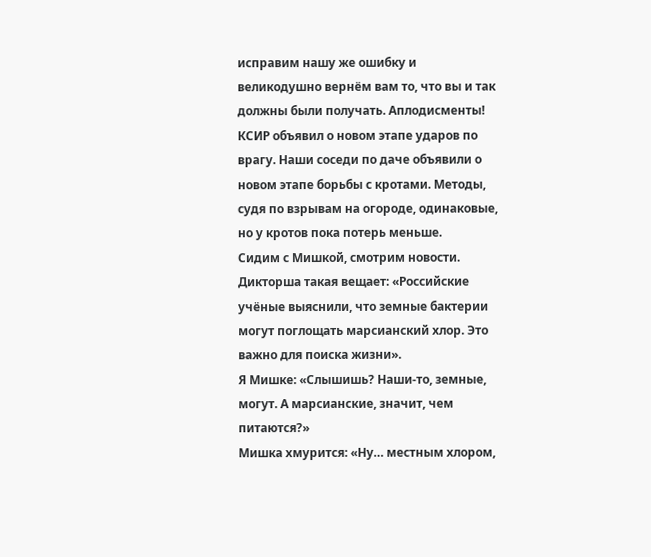исправим нашу же ошибку и великодушно вернём вам то, что вы и так должны были получать. Аплодисменты!
КСИР объявил о новом этапе ударов по врагу. Наши соседи по даче объявили о новом этапе борьбы с кротами. Методы, судя по взрывам на огороде, одинаковые, но у кротов пока потерь меньше.
Сидим с Мишкой, смотрим новости. Дикторша такая вещает: «Российские учёные выяснили, что земные бактерии могут поглощать марсианский хлор. Это важно для поиска жизни».
Я Мишке: «Слышишь? Наши-то, земные, могут. А марсианские, значит, чем питаются?»
Мишка хмурится: «Ну… местным хлором,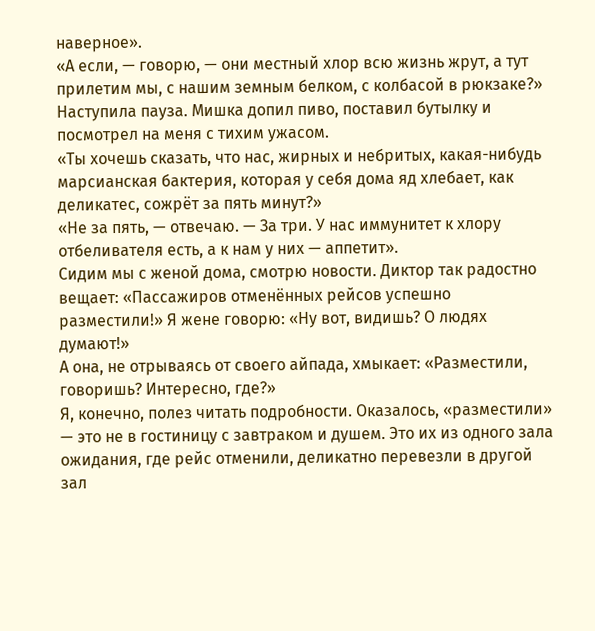наверное».
«А если, — говорю, — они местный хлор всю жизнь жрут, а тут прилетим мы, с нашим земным белком, с колбасой в рюкзаке?»
Наступила пауза. Мишка допил пиво, поставил бутылку и посмотрел на меня с тихим ужасом.
«Ты хочешь сказать, что нас, жирных и небритых, какая-нибудь марсианская бактерия, которая у себя дома яд хлебает, как деликатес, сожрёт за пять минут?»
«Не за пять, — отвечаю. — За три. У нас иммунитет к хлору отбеливателя есть, а к нам у них — аппетит».
Сидим мы с женой дома, смотрю новости. Диктор так радостно вещает: «Пассажиров отменённых рейсов успешно разместили!» Я жене говорю: «Ну вот, видишь? О людях думают!»
А она, не отрываясь от своего айпада, хмыкает: «Разместили, говоришь? Интересно, где?»
Я, конечно, полез читать подробности. Оказалось, «разместили» — это не в гостиницу с завтраком и душем. Это их из одного зала ожидания, где рейс отменили, деликатно перевезли в другой зал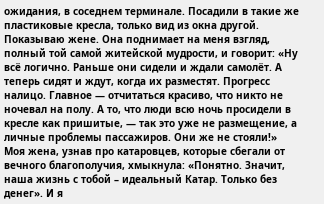ожидания, в соседнем терминале. Посадили в такие же пластиковые кресла, только вид из окна другой.
Показываю жене. Она поднимает на меня взгляд, полный той самой житейской мудрости, и говорит: «Ну всё логично. Раньше они сидели и ждали самолёт. А теперь сидят и ждут, когда их разместят. Прогресс налицо. Главное — отчитаться красиво, что никто не ночевал на полу. А то, что люди всю ночь просидели в кресле как пришитые, — так это уже не размещение, а личные проблемы пассажиров. Они же не стояли!»
Моя жена, узнав про катаровцев, которые сбегали от вечного благополучия, хмыкнула: «Понятно. Значит, наша жизнь с тобой – идеальный Катар. Только без денег». И я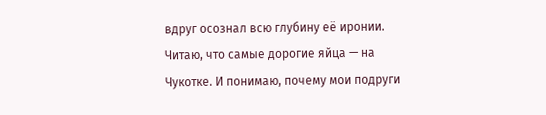вдруг осознал всю глубину её иронии.
Читаю, что самые дорогие яйца — на Чукотке. И понимаю, почему мои подруги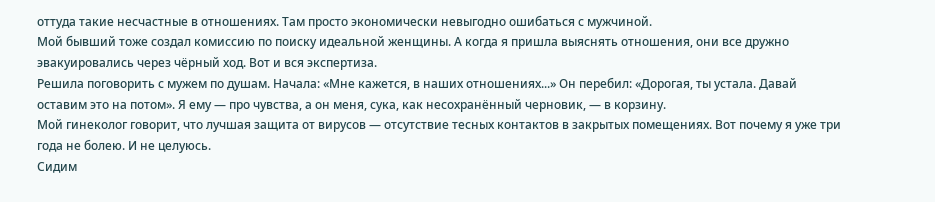оттуда такие несчастные в отношениях. Там просто экономически невыгодно ошибаться с мужчиной.
Мой бывший тоже создал комиссию по поиску идеальной женщины. А когда я пришла выяснять отношения, они все дружно эвакуировались через чёрный ход. Вот и вся экспертиза.
Решила поговорить с мужем по душам. Начала: «Мне кажется, в наших отношениях...» Он перебил: «Дорогая, ты устала. Давай оставим это на потом». Я ему — про чувства, а он меня, сука, как несохранённый черновик, — в корзину.
Мой гинеколог говорит, что лучшая защита от вирусов — отсутствие тесных контактов в закрытых помещениях. Вот почему я уже три года не болею. И не целуюсь.
Сидим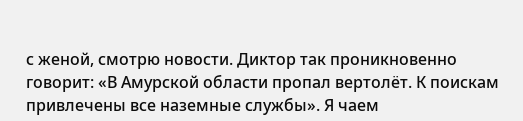с женой, смотрю новости. Диктор так проникновенно говорит: «В Амурской области пропал вертолёт. К поискам привлечены все наземные службы». Я чаем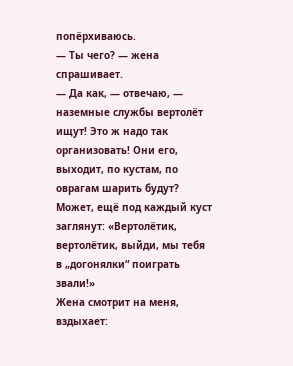попёрхиваюсь.
— Ты чего? — жена спрашивает.
— Да как, — отвечаю, — наземные службы вертолёт ищут! Это ж надо так организовать! Они его, выходит, по кустам, по оврагам шарить будут? Может, ещё под каждый куст заглянут: «Вертолётик, вертолётик, выйди, мы тебя в „догонялки“ поиграть звали!»
Жена смотрит на меня, вздыхает: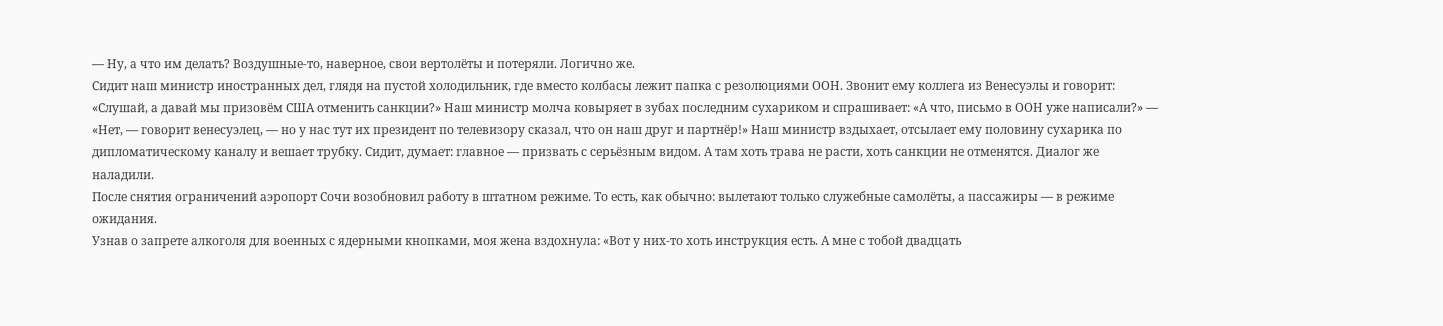— Ну, а что им делать? Воздушные-то, наверное, свои вертолёты и потеряли. Логично же.
Сидит наш министр иностранных дел, глядя на пустой холодильник, где вместо колбасы лежит папка с резолюциями ООН. Звонит ему коллега из Венесуэлы и говорит: «Слушай, а давай мы призовём США отменить санкции?» Наш министр молча ковыряет в зубах последним сухариком и спрашивает: «А что, письмо в ООН уже написали?» — «Нет, — говорит венесуэлец, — но у нас тут их президент по телевизору сказал, что он наш друг и партнёр!» Наш министр вздыхает, отсылает ему половину сухарика по дипломатическому каналу и вешает трубку. Сидит, думает: главное — призвать с серьёзным видом. А там хоть трава не расти, хоть санкции не отменятся. Диалог же наладили.
После снятия ограничений аэропорт Сочи возобновил работу в штатном режиме. То есть, как обычно: вылетают только служебные самолёты, а пассажиры — в режиме ожидания.
Узнав о запрете алкоголя для военных с ядерными кнопками, моя жена вздохнула: «Вот у них-то хоть инструкция есть. А мне с тобой двадцать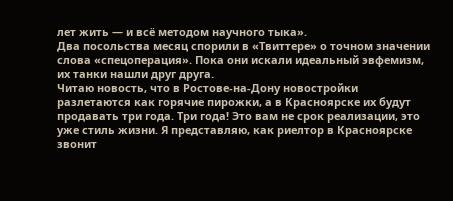лет жить — и всё методом научного тыка».
Два посольства месяц спорили в «Твиттере» о точном значении слова «спецоперация». Пока они искали идеальный эвфемизм, их танки нашли друг друга.
Читаю новость, что в Ростове-на-Дону новостройки разлетаются как горячие пирожки, а в Красноярске их будут продавать три года. Три года! Это вам не срок реализации, это уже стиль жизни. Я представляю, как риелтор в Красноярске звонит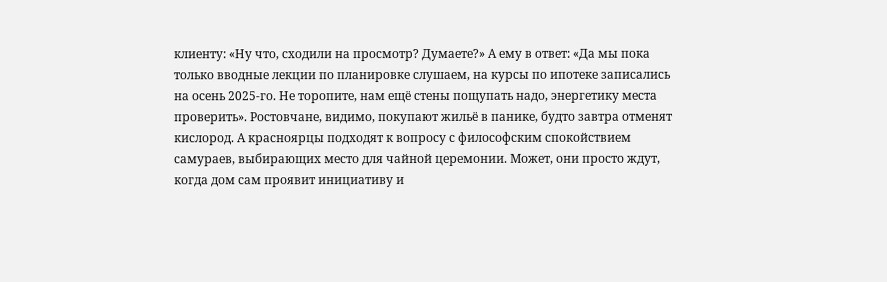клиенту: «Ну что, сходили на просмотр? Думаете?» А ему в ответ: «Да мы пока только вводные лекции по планировке слушаем, на курсы по ипотеке записались на осень 2025-го. Не торопите, нам ещё стены пощупать надо, энергетику места проверить». Ростовчане, видимо, покупают жильё в панике, будто завтра отменят кислород. А красноярцы подходят к вопросу с философским спокойствием самураев, выбирающих место для чайной церемонии. Может, они просто ждут, когда дом сам проявит инициативу и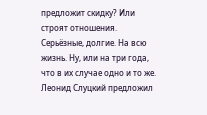предложит скидку? Или строят отношения. Серьёзные, долгие. На всю жизнь. Ну, или на три года, что в их случае одно и то же.
Леонид Слуцкий предложил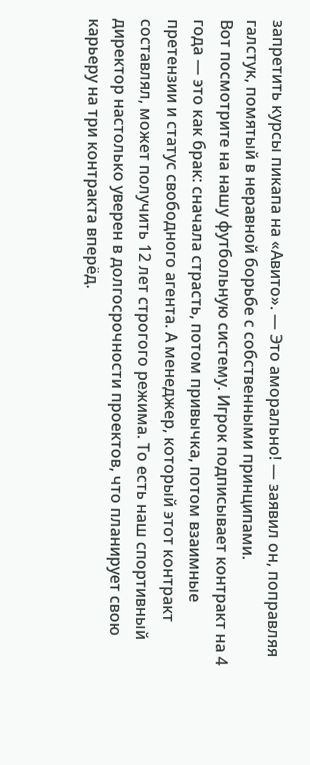запретить курсы пикапа на «Авито». — Это аморально! — заявил он, поправляя галстук, помятый в неравной борьбе с собственными принципами.
Вот посмотрите на нашу футбольную систему. Игрок подписывает контракт на 4 года — это как брак: сначала страсть, потом привычка, потом взаимные претензии и статус свободного агента. А менеджер, который этот контракт составлял, может получить 12 лет строгого режима. То есть наш спортивный директор настолько уверен в долгосрочности проектов, что планирует свою карьеру на три контракта вперёд.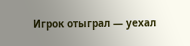Игрок отыграл — уехал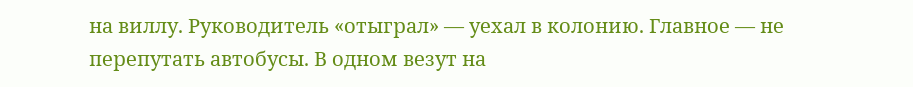на виллу. Руководитель «отыграл» — уехал в колонию. Главное — не перепутать автобусы. В одном везут на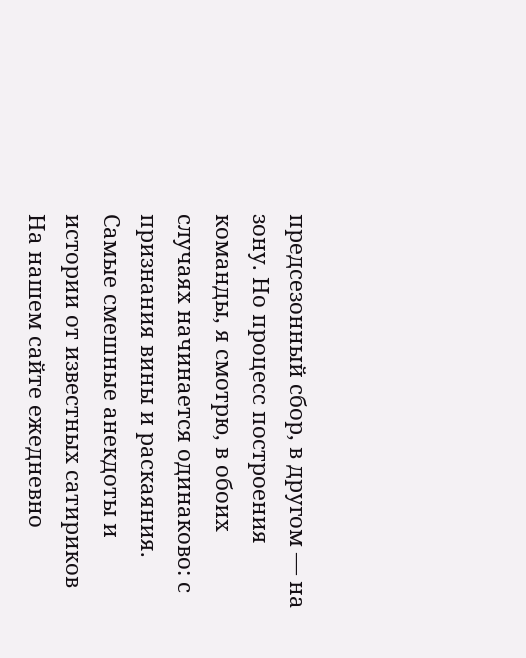предсезонный сбор, в другом — на зону. Но процесс построения команды, я смотрю, в обоих случаях начинается одинаково: с признания вины и раскаяния.
Самые смешные анекдоты и истории от известных сатириков
На нашем сайте ежедневно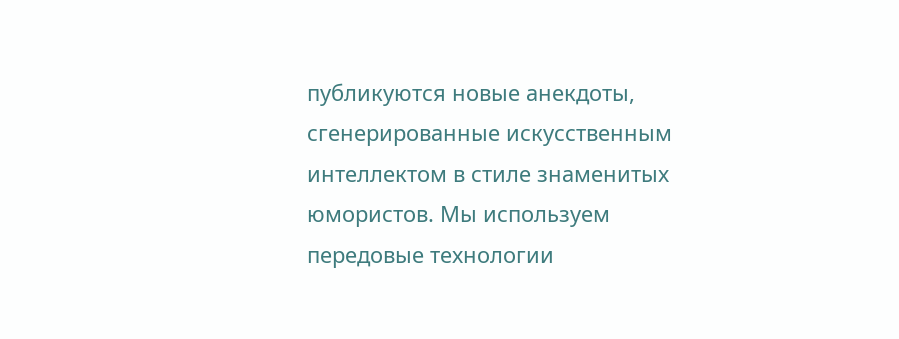публикуются новые анекдоты, сгенерированные искусственным интеллектом в стиле знаменитых юмористов. Мы используем передовые технологии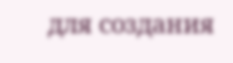для создания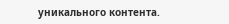уникального контента.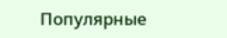Популярные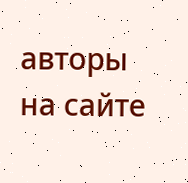авторы на сайте